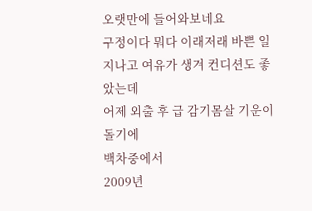오랫만에 들어와보네요
구정이다 뭐다 이래저래 바쁜 일 지나고 여유가 생겨 컨디션도 좋았는데
어제 외출 후 급 감기몸살 기운이 돌기에
백차중에서
2009년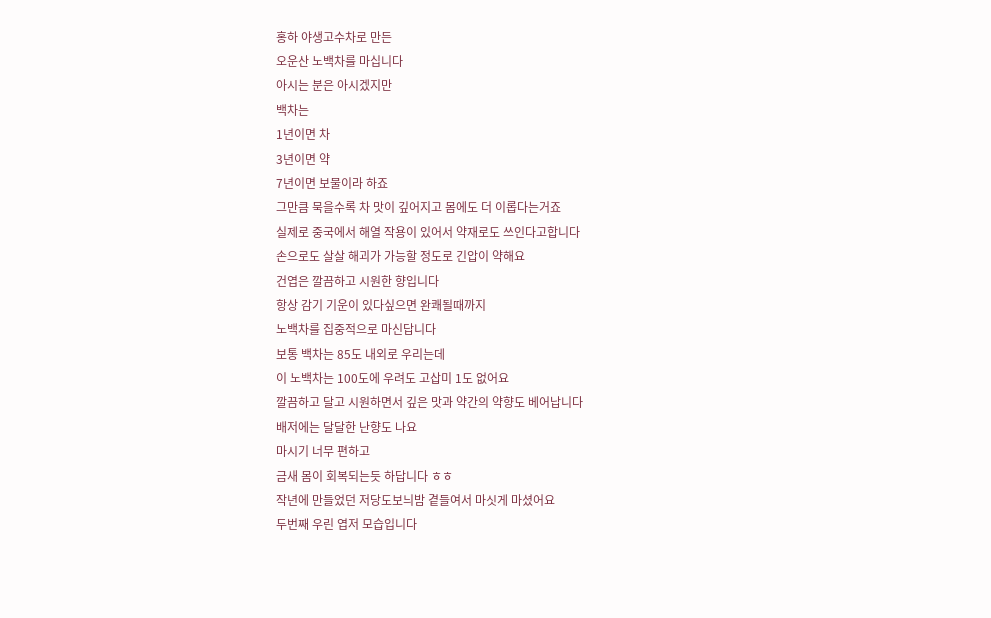홍하 야생고수차로 만든
오운산 노백차를 마십니다
아시는 분은 아시겠지만
백차는
1년이면 차
3년이면 약
7년이면 보물이라 하죠
그만큼 묵을수록 차 맛이 깊어지고 몸에도 더 이롭다는거죠
실제로 중국에서 해열 작용이 있어서 약재로도 쓰인다고합니다
손으로도 살살 해괴가 가능할 정도로 긴압이 약해요
건엽은 깔끔하고 시원한 향입니다
항상 감기 기운이 있다싶으면 완쾌될때까지
노백차를 집중적으로 마신답니다
보통 백차는 85도 내외로 우리는데
이 노백차는 100도에 우려도 고삽미 1도 없어요
깔끔하고 달고 시원하면서 깊은 맛과 약간의 약향도 베어납니다
배저에는 달달한 난향도 나요
마시기 너무 편하고
금새 몸이 회복되는듯 하답니다 ㅎㅎ
작년에 만들었던 저당도보늬밤 곁들여서 마싯게 마셨어요
두번째 우린 엽저 모습입니다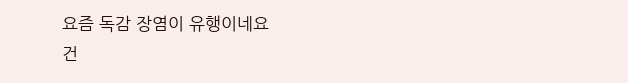요즘 독감 장염이 유행이네요
건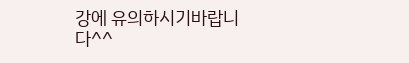강에 유의하시기바랍니다^^